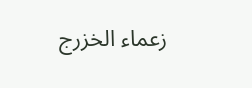زعماء الخزرج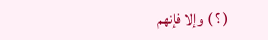( ؟ ) وإلا فإنهم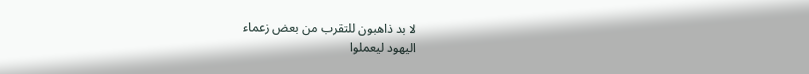لا بد ذاهبون للتقرب من بعض زعماء
اليهود ليعملوا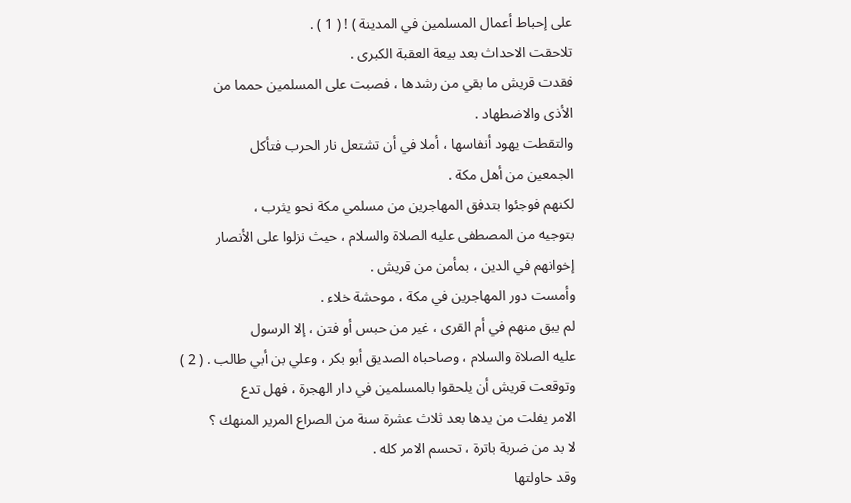على إحباط أعمال المسلمين في المدينة ) ! ( 1 ) .
تلاحقت الاحداث بعد بيعة العقبة الكبرى .
فقدت قريش ما بقي من رشدها ، فصبت على المسلمين حمما من
الأذى والاضطهاد .
والتقطت يهود أنفاسها ، أملا في أن تشتعل نار الحرب فتأكل
الجمعين من أهل مكة .
لكنهم فوجئوا بتدفق المهاجرين من مسلمي مكة نحو يثرب ،
بتوجيه من المصطفى عليه الصلاة والسلام ، حيث نزلوا على الأنصار
إخوانهم في الدين ، بمأمن من قريش .
وأمست دور المهاجرين في مكة ، موحشة خلاء .
لم يبق منهم في أم القرى ، غير من حبس أو فتن ، إلا الرسول
عليه الصلاة والسلام ، وصاحباه الصديق أبو بكر ، وعلي بن أبي طالب . ( 2 )
وتوقعت قريش أن يلحقوا بالمسلمين في دار الهجرة ، فهل تدع
الامر يفلت من يدها بعد ثلاث عشرة سنة من الصراع المرير المنهك ؟
لا بد من ضربة باترة ، تحسم الامر كله .
وقد حاولتها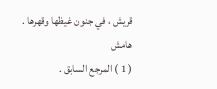قريش ، في جنون غيظها وقهرها .
هامش
( 1 ) المرجع السابق .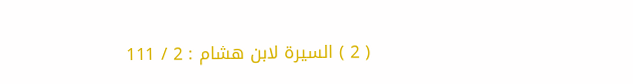( 2 ) السيرة لابن هشام : 2 / 111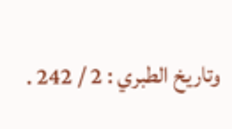وتاريخ الطبري : 2 / 242 .